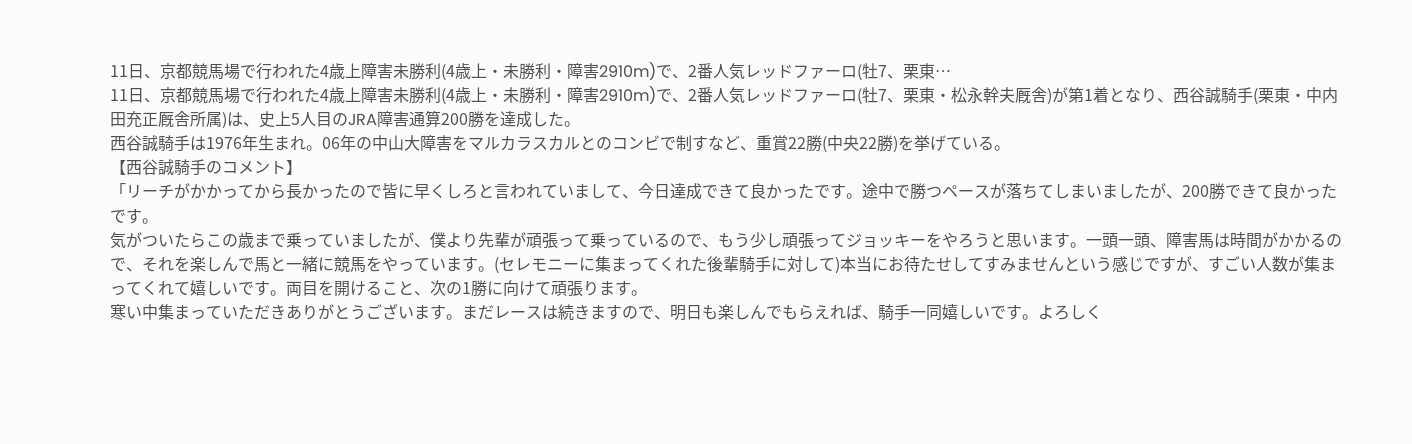11日、京都競馬場で行われた4歳上障害未勝利(4歳上・未勝利・障害2910m)で、2番人気レッドファーロ(牡7、栗東…
11日、京都競馬場で行われた4歳上障害未勝利(4歳上・未勝利・障害2910m)で、2番人気レッドファーロ(牡7、栗東・松永幹夫厩舎)が第1着となり、西谷誠騎手(栗東・中内田充正厩舎所属)は、史上5人目のJRA障害通算200勝を達成した。
西谷誠騎手は1976年生まれ。06年の中山大障害をマルカラスカルとのコンビで制すなど、重賞22勝(中央22勝)を挙げている。
【西谷誠騎手のコメント】
「リーチがかかってから長かったので皆に早くしろと言われていまして、今日達成できて良かったです。途中で勝つペースが落ちてしまいましたが、200勝できて良かったです。
気がついたらこの歳まで乗っていましたが、僕より先輩が頑張って乗っているので、もう少し頑張ってジョッキーをやろうと思います。一頭一頭、障害馬は時間がかかるので、それを楽しんで馬と一緒に競馬をやっています。(セレモニーに集まってくれた後輩騎手に対して)本当にお待たせしてすみませんという感じですが、すごい人数が集まってくれて嬉しいです。両目を開けること、次の1勝に向けて頑張ります。
寒い中集まっていただきありがとうございます。まだレースは続きますので、明日も楽しんでもらえれば、騎手一同嬉しいです。よろしく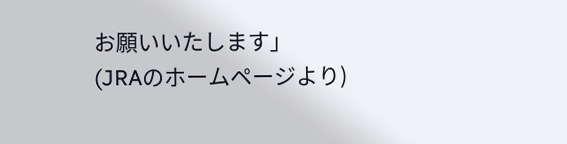お願いいたします」
(JRAのホームページより)